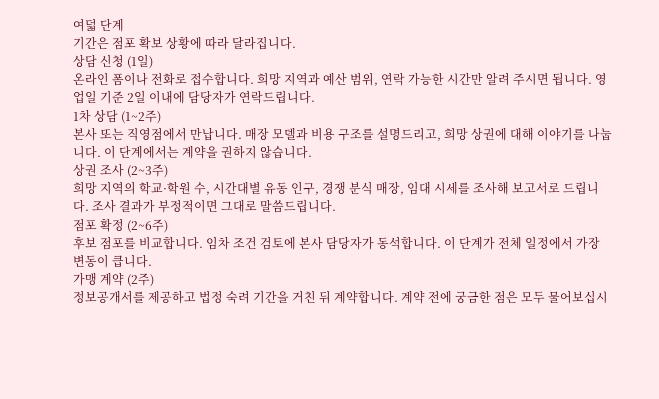여덟 단계
기간은 점포 확보 상황에 따라 달라집니다.
상담 신청 (1일)
온라인 폼이나 전화로 접수합니다. 희망 지역과 예산 범위, 연락 가능한 시간만 알려 주시면 됩니다. 영업일 기준 2일 이내에 담당자가 연락드립니다.
1차 상담 (1~2주)
본사 또는 직영점에서 만납니다. 매장 모델과 비용 구조를 설명드리고, 희망 상권에 대해 이야기를 나눕니다. 이 단계에서는 계약을 권하지 않습니다.
상권 조사 (2~3주)
희망 지역의 학교·학원 수, 시간대별 유동 인구, 경쟁 분식 매장, 임대 시세를 조사해 보고서로 드립니다. 조사 결과가 부정적이면 그대로 말씀드립니다.
점포 확정 (2~6주)
후보 점포를 비교합니다. 임차 조건 검토에 본사 담당자가 동석합니다. 이 단계가 전체 일정에서 가장 변동이 큽니다.
가맹 계약 (2주)
정보공개서를 제공하고 법정 숙려 기간을 거친 뒤 계약합니다. 계약 전에 궁금한 점은 모두 물어보십시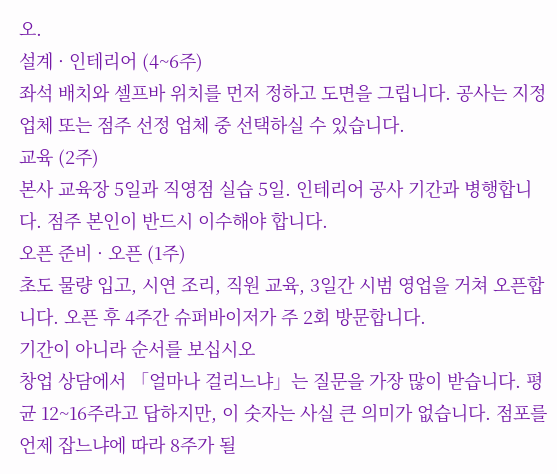오.
설계 · 인테리어 (4~6주)
좌석 배치와 셀프바 위치를 먼저 정하고 도면을 그립니다. 공사는 지정 업체 또는 점주 선정 업체 중 선택하실 수 있습니다.
교육 (2주)
본사 교육장 5일과 직영점 실습 5일. 인테리어 공사 기간과 병행합니다. 점주 본인이 반드시 이수해야 합니다.
오픈 준비 · 오픈 (1주)
초도 물량 입고, 시연 조리, 직원 교육, 3일간 시범 영업을 거쳐 오픈합니다. 오픈 후 4주간 슈퍼바이저가 주 2회 방문합니다.
기간이 아니라 순서를 보십시오
창업 상담에서 「얼마나 걸리느냐」는 질문을 가장 많이 받습니다. 평균 12~16주라고 답하지만, 이 숫자는 사실 큰 의미가 없습니다. 점포를 언제 잡느냐에 따라 8주가 될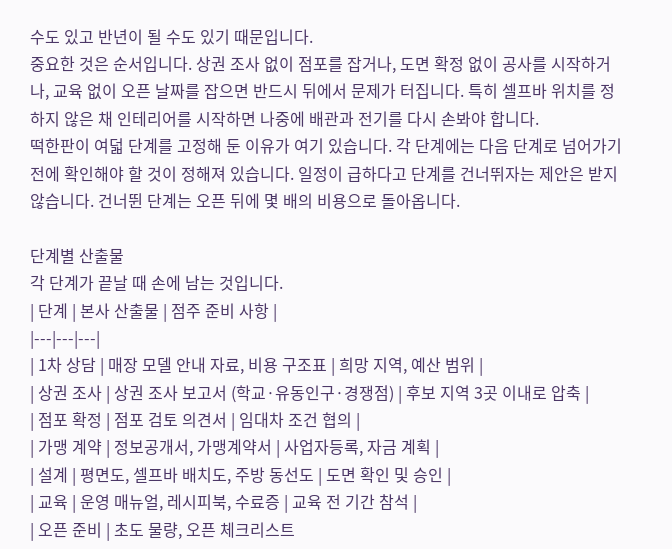수도 있고 반년이 될 수도 있기 때문입니다.
중요한 것은 순서입니다. 상권 조사 없이 점포를 잡거나, 도면 확정 없이 공사를 시작하거나, 교육 없이 오픈 날짜를 잡으면 반드시 뒤에서 문제가 터집니다. 특히 셀프바 위치를 정하지 않은 채 인테리어를 시작하면 나중에 배관과 전기를 다시 손봐야 합니다.
떡한판이 여덟 단계를 고정해 둔 이유가 여기 있습니다. 각 단계에는 다음 단계로 넘어가기 전에 확인해야 할 것이 정해져 있습니다. 일정이 급하다고 단계를 건너뛰자는 제안은 받지 않습니다. 건너뛴 단계는 오픈 뒤에 몇 배의 비용으로 돌아옵니다.

단계별 산출물
각 단계가 끝날 때 손에 남는 것입니다.
| 단계 | 본사 산출물 | 점주 준비 사항 |
|---|---|---|
| 1차 상담 | 매장 모델 안내 자료, 비용 구조표 | 희망 지역, 예산 범위 |
| 상권 조사 | 상권 조사 보고서 (학교·유동인구·경쟁점) | 후보 지역 3곳 이내로 압축 |
| 점포 확정 | 점포 검토 의견서 | 임대차 조건 협의 |
| 가맹 계약 | 정보공개서, 가맹계약서 | 사업자등록, 자금 계획 |
| 설계 | 평면도, 셀프바 배치도, 주방 동선도 | 도면 확인 및 승인 |
| 교육 | 운영 매뉴얼, 레시피북, 수료증 | 교육 전 기간 참석 |
| 오픈 준비 | 초도 물량, 오픈 체크리스트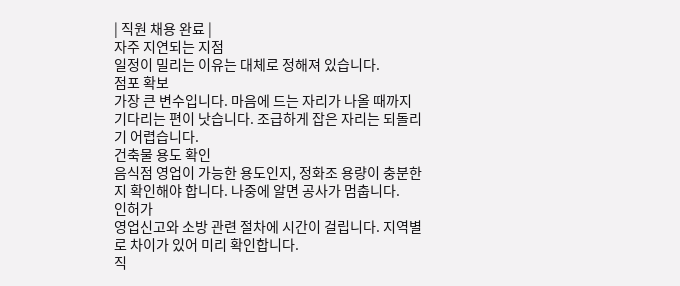| 직원 채용 완료 |
자주 지연되는 지점
일정이 밀리는 이유는 대체로 정해져 있습니다.
점포 확보
가장 큰 변수입니다. 마음에 드는 자리가 나올 때까지 기다리는 편이 낫습니다. 조급하게 잡은 자리는 되돌리기 어렵습니다.
건축물 용도 확인
음식점 영업이 가능한 용도인지, 정화조 용량이 충분한지 확인해야 합니다. 나중에 알면 공사가 멈춥니다.
인허가
영업신고와 소방 관련 절차에 시간이 걸립니다. 지역별로 차이가 있어 미리 확인합니다.
직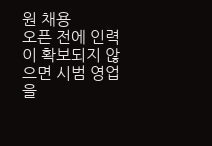원 채용
오픈 전에 인력이 확보되지 않으면 시범 영업을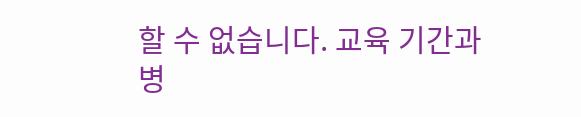할 수 없습니다. 교육 기간과 병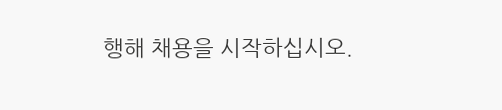행해 채용을 시작하십시오.